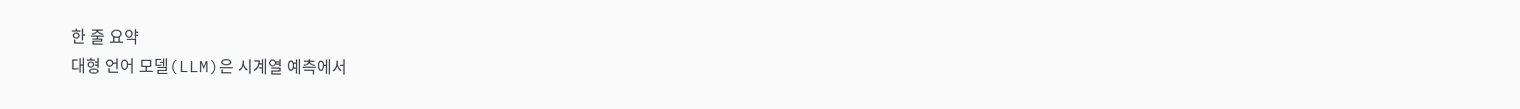한 줄 요약
대형 언어 모델(LLM)은 시계열 예측에서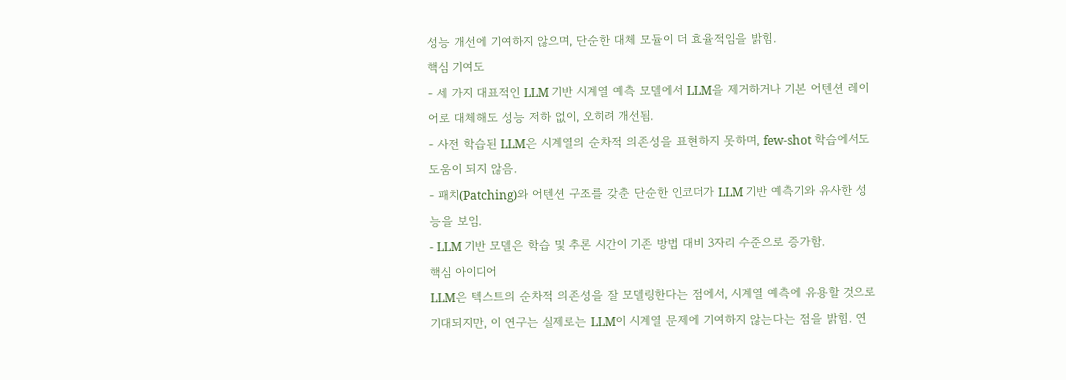성능 개선에 기여하지 않으며, 단순한 대체 모듈이 더 효율적임을 밝힘.
핵심 기여도
- 세 가지 대표적인 LLM 기반 시계열 예측 모델에서 LLM을 제거하거나 기본 어텐션 레이어로 대체해도 성능 저하 없이, 오히려 개선됨.
- 사전 학습된 LLM은 시계열의 순차적 의존성을 표현하지 못하며, few-shot 학습에서도 도움이 되지 않음.
- 패치(Patching)와 어텐션 구조를 갖춘 단순한 인코더가 LLM 기반 예측기와 유사한 성능을 보임.
- LLM 기반 모델은 학습 및 추론 시간이 기존 방법 대비 3자리 수준으로 증가함.
핵심 아이디어
LLM은 텍스트의 순차적 의존성을 잘 모델링한다는 점에서, 시계열 예측에 유용할 것으로 기대되지만, 이 연구는 실제로는 LLM이 시계열 문제에 기여하지 않는다는 점을 밝힘. 연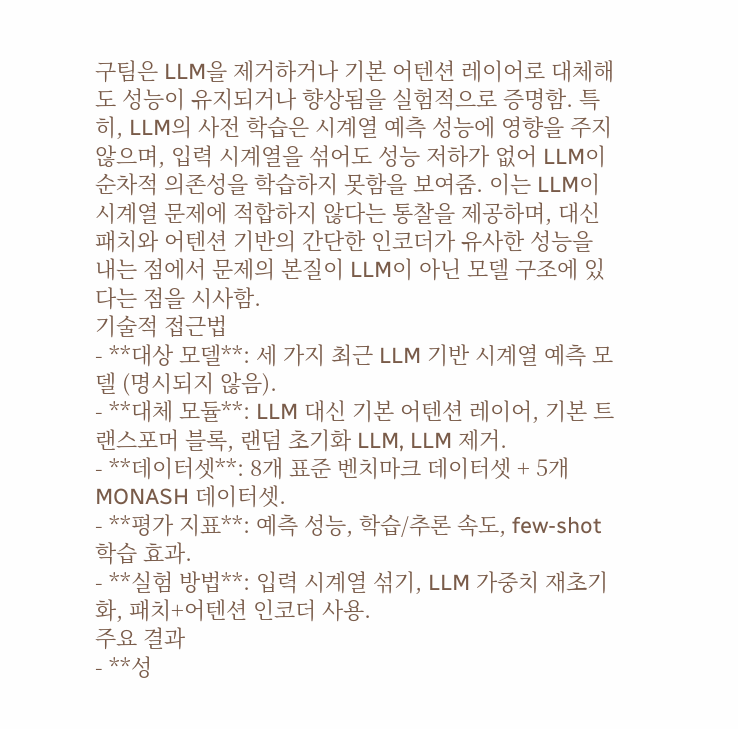구팀은 LLM을 제거하거나 기본 어텐션 레이어로 대체해도 성능이 유지되거나 향상됨을 실험적으로 증명함. 특히, LLM의 사전 학습은 시계열 예측 성능에 영향을 주지 않으며, 입력 시계열을 섞어도 성능 저하가 없어 LLM이 순차적 의존성을 학습하지 못함을 보여줌. 이는 LLM이 시계열 문제에 적합하지 않다는 통찰을 제공하며, 대신 패치와 어텐션 기반의 간단한 인코더가 유사한 성능을 내는 점에서 문제의 본질이 LLM이 아닌 모델 구조에 있다는 점을 시사함.
기술적 접근법
- **대상 모델**: 세 가지 최근 LLM 기반 시계열 예측 모델 (명시되지 않음).
- **대체 모듈**: LLM 대신 기본 어텐션 레이어, 기본 트랜스포머 블록, 랜덤 초기화 LLM, LLM 제거.
- **데이터셋**: 8개 표준 벤치마크 데이터셋 + 5개 MONASH 데이터셋.
- **평가 지표**: 예측 성능, 학습/추론 속도, few-shot 학습 효과.
- **실험 방법**: 입력 시계열 섞기, LLM 가중치 재초기화, 패치+어텐션 인코더 사용.
주요 결과
- **성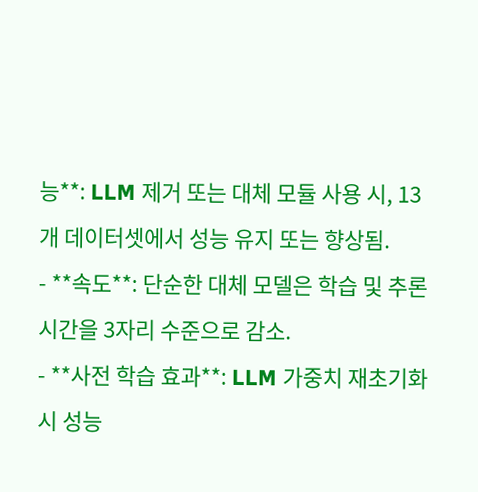능**: LLM 제거 또는 대체 모듈 사용 시, 13개 데이터셋에서 성능 유지 또는 향상됨.
- **속도**: 단순한 대체 모델은 학습 및 추론 시간을 3자리 수준으로 감소.
- **사전 학습 효과**: LLM 가중치 재초기화 시 성능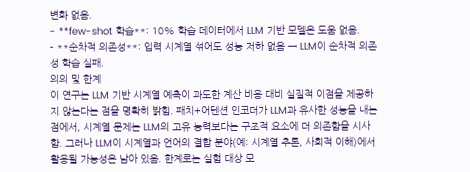변화 없음.
- **few-shot 학습**: 10% 학습 데이터에서 LLM 기반 모델은 도움 없음.
- **순차적 의존성**: 입력 시계열 섞어도 성능 저하 없음 → LLM이 순차적 의존성 학습 실패.
의의 및 한계
이 연구는 LLM 기반 시계열 예측이 과도한 계산 비용 대비 실질적 이점을 제공하지 않는다는 점을 명확히 밝힘. 패치+어텐션 인코더가 LLM과 유사한 성능을 내는 점에서, 시계열 문제는 LLM의 고유 능력보다는 구조적 요소에 더 의존함을 시사함. 그러나 LLM이 시계열과 언어의 결합 분야(예: 시계열 추론, 사회적 이해)에서 활용될 가능성은 남아 있음. 한계로는 실험 대상 모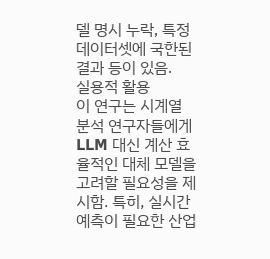델 명시 누락, 특정 데이터셋에 국한된 결과 등이 있음.
실용적 활용
이 연구는 시계열 분석 연구자들에게 LLM 대신 계산 효율적인 대체 모델을 고려할 필요성을 제시함. 특히, 실시간 예측이 필요한 산업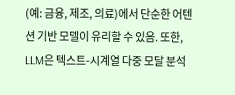(예: 금융, 제조, 의료)에서 단순한 어텐션 기반 모델이 유리할 수 있음. 또한, LLM은 텍스트-시계열 다중 모달 분석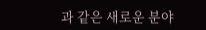과 같은 새로운 분야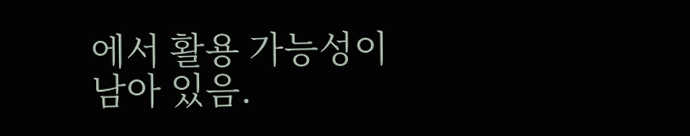에서 활용 가능성이 남아 있음.